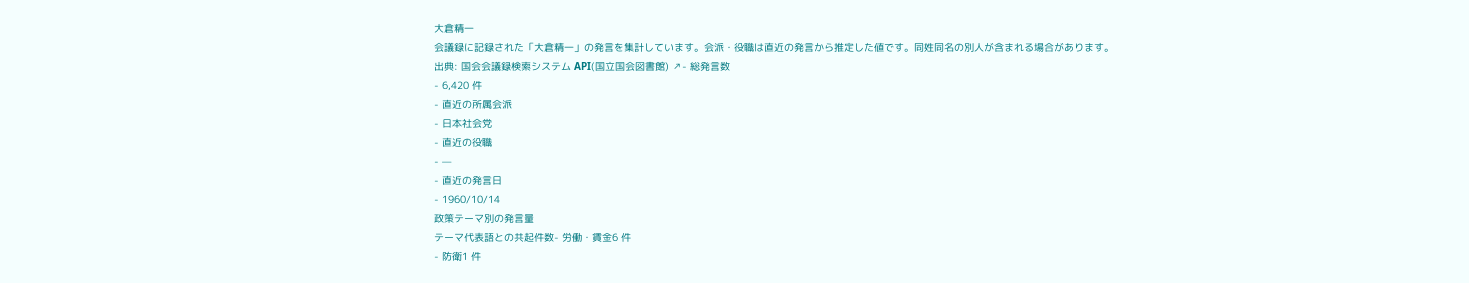大倉精一
会議録に記録された「大倉精一」の発言を集計しています。会派・役職は直近の発言から推定した値です。同姓同名の別人が含まれる場合があります。
出典: 国会会議録検索システム API(国立国会図書館) ↗- 総発言数
- 6,420 件
- 直近の所属会派
- 日本社会党
- 直近の役職
- —
- 直近の発言日
- 1960/10/14
政策テーマ別の発言量
テーマ代表語との共起件数- 労働・賃金6 件
- 防衛1 件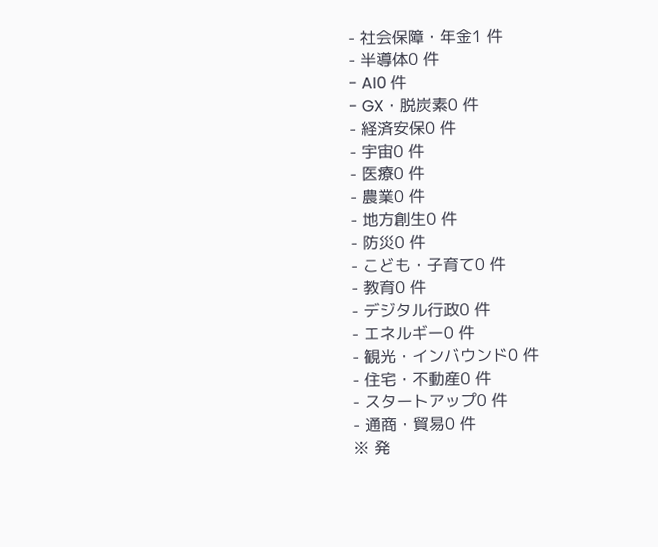- 社会保障・年金1 件
- 半導体0 件
- AI0 件
- GX・脱炭素0 件
- 経済安保0 件
- 宇宙0 件
- 医療0 件
- 農業0 件
- 地方創生0 件
- 防災0 件
- こども・子育て0 件
- 教育0 件
- デジタル行政0 件
- エネルギー0 件
- 観光・インバウンド0 件
- 住宅・不動産0 件
- スタートアップ0 件
- 通商・貿易0 件
※ 発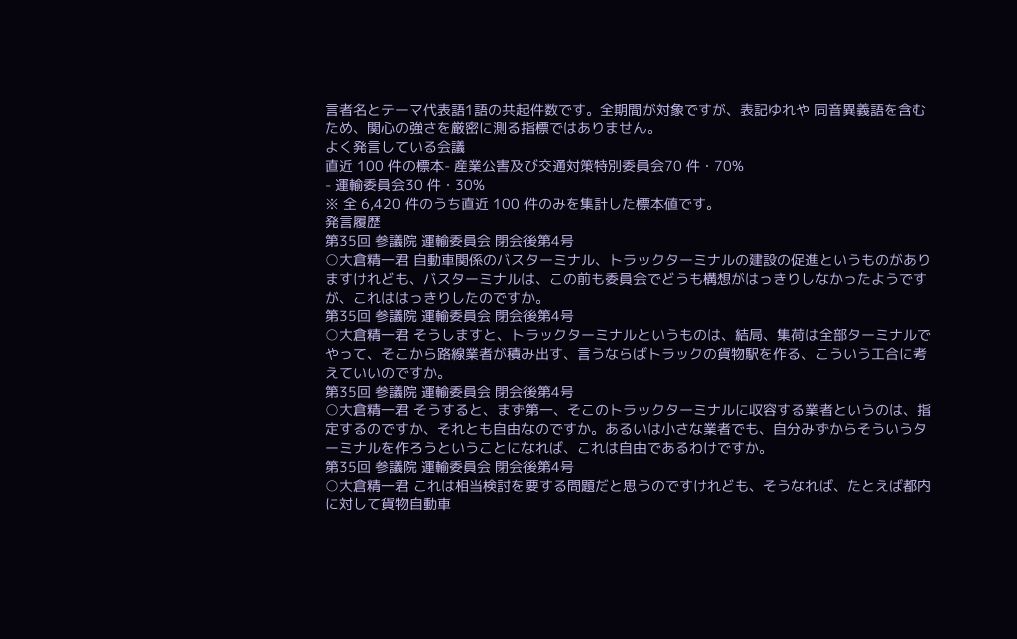言者名とテーマ代表語1語の共起件数です。全期間が対象ですが、表記ゆれや 同音異義語を含むため、関心の強さを厳密に測る指標ではありません。
よく発言している会議
直近 100 件の標本- 産業公害及び交通対策特別委員会70 件・70%
- 運輸委員会30 件・30%
※ 全 6,420 件のうち直近 100 件のみを集計した標本値です。
発言履歴
第35回 参議院 運輸委員会 閉会後第4号
○大倉精一君 自動車関係のバスターミナル、トラックターミナルの建設の促進というものがありますけれども、バスターミナルは、この前も委員会でどうも構想がはっきりしなかったようですが、これははっきりしたのですか。
第35回 参議院 運輸委員会 閉会後第4号
○大倉精一君 そうしますと、トラックターミナルというものは、結局、集荷は全部ターミナルでやって、そこから路線業者が積み出す、言うならばトラックの貨物駅を作る、こういう工合に考えていいのですか。
第35回 参議院 運輸委員会 閉会後第4号
○大倉精一君 そうすると、まず第一、そこのトラックターミナルに収容する業者というのは、指定するのですか、それとも自由なのですか。あるいは小さな業者でも、自分みずからそういうターミナルを作ろうということになれば、これは自由であるわけですか。
第35回 参議院 運輸委員会 閉会後第4号
○大倉精一君 これは相当検討を要する問題だと思うのですけれども、そうなれば、たとえば都内に対して貨物自動車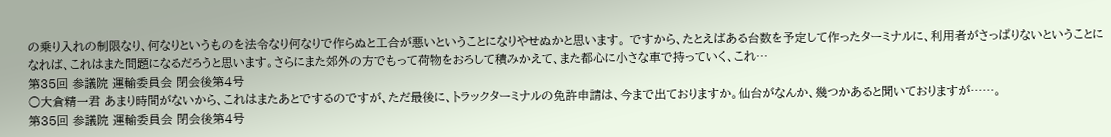の乗り入れの制限なり、何なりというものを法令なり何なりで作らぬと工合が悪いということになりやせぬかと思います。 ですから、たとえばある台数を予定して作ったターミナルに、利用者がさっぱりないということになれば、これはまた問題になるだろうと思います。さらにまた郊外の方でもって荷物をおろして積みかえて、また都心に小さな車で持っていく、これ…
第35回 参議院 運輸委員会 閉会後第4号
○大倉精一君 あまり時間がないから、これはまたあとでするのですが、ただ最後に、トラックターミナルの免許申請は、今まで出ておりますか。仙台がなんか、幾つかあると聞いておりますが……。
第35回 参議院 運輸委員会 閉会後第4号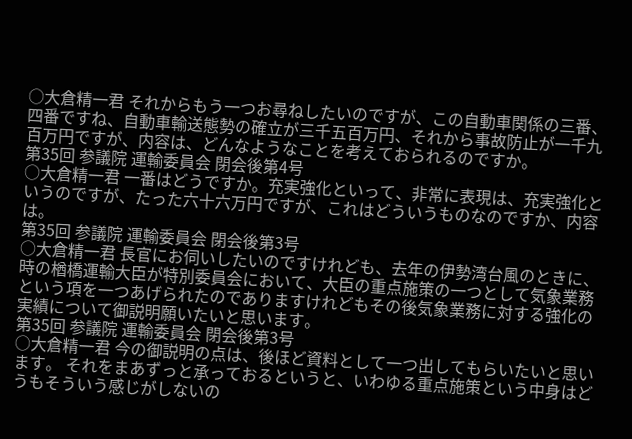○大倉精一君 それからもう一つお尋ねしたいのですが、この自動車関係の三番、四番ですね、自動車輸送態勢の確立が三千五百万円、それから事故防止が一千九百万円ですが、内容は、どんなようなことを考えておられるのですか。
第35回 参議院 運輸委員会 閉会後第4号
○大倉精一君 一番はどうですか。充実強化といって、非常に表現は、充実強化というのですが、たった六十六万円ですが、これはどういうものなのですか、内容は。
第35回 参議院 運輸委員会 閉会後第3号
○大倉精一君 長官にお伺いしたいのですけれども、去年の伊勢湾台風のときに、時の楢橋運輸大臣が特別委員会において、大臣の重点施策の一つとして気象業務という項を一つあげられたのでありますけれどもその後気象業務に対する強化の実績について御説明願いたいと思います。
第35回 参議院 運輸委員会 閉会後第3号
○大倉精一君 今の御説明の点は、後ほど資料として一つ出してもらいたいと思います。 それをまあずっと承っておるというと、いわゆる重点施策という中身はどうもそういう感じがしないの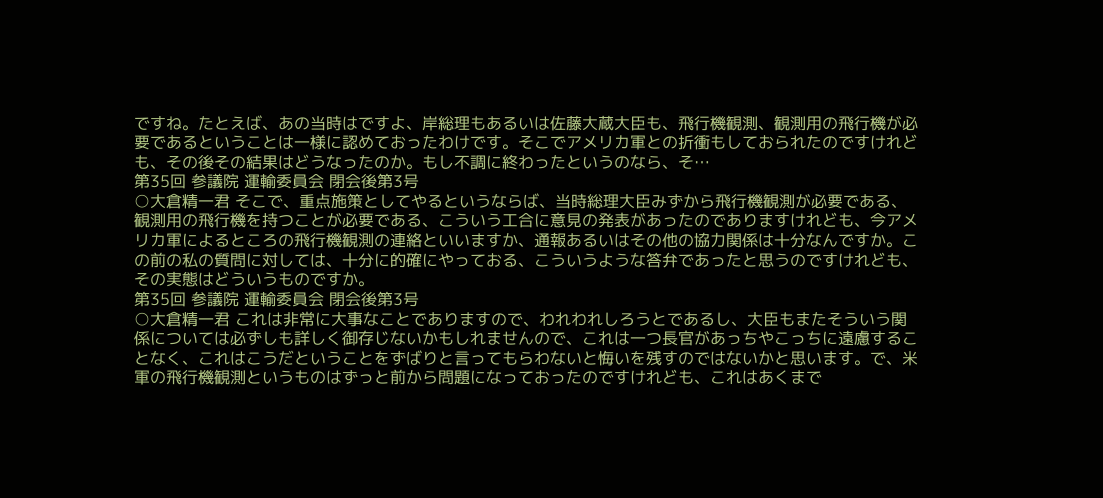ですね。たとえば、あの当時はですよ、岸総理もあるいは佐藤大蔵大臣も、飛行機観測、観測用の飛行機が必要であるということは一様に認めておったわけです。そこでアメリカ軍との折衝もしておられたのですけれども、その後その結果はどうなったのか。もし不調に終わったというのなら、そ…
第35回 参議院 運輸委員会 閉会後第3号
○大倉精一君 そこで、重点施策としてやるというならば、当時総理大臣みずから飛行機観測が必要である、観測用の飛行機を持つことが必要である、こういう工合に意見の発表があったのでありますけれども、今アメリカ軍によるところの飛行機観測の連絡といいますか、通報あるいはその他の協力関係は十分なんですか。この前の私の質問に対しては、十分に的確にやっておる、こういうような答弁であったと思うのですけれども、その実態はどういうものですか。
第35回 参議院 運輸委員会 閉会後第3号
○大倉精一君 これは非常に大事なことでありますので、われわれしろうとであるし、大臣もまたそういう関係については必ずしも詳しく御存じないかもしれませんので、これは一つ長官があっちやこっちに遠慮することなく、これはこうだということをずばりと言ってもらわないと悔いを残すのではないかと思います。で、米軍の飛行機観測というものはずっと前から問題になっておったのですけれども、これはあくまで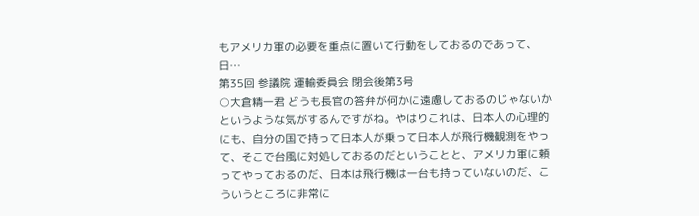もアメリカ軍の必要を重点に置いて行動をしておるのであって、日…
第35回 参議院 運輸委員会 閉会後第3号
○大倉精一君 どうも長官の答弁が何かに遠慮しておるのじゃないかというような気がするんですがね。やはりこれは、日本人の心理的にも、自分の国で持って日本人が乗って日本人が飛行機観測をやって、そこで台風に対処しておるのだということと、アメリカ軍に頼ってやっておるのだ、日本は飛行機は一台も持っていないのだ、こういうところに非常に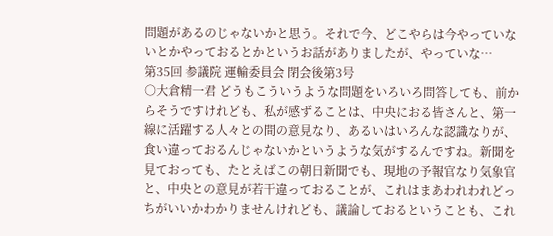問題があるのじゃないかと思う。それで今、どこやらは今やっていないとかやっておるとかというお話がありましたが、やっていな…
第35回 参議院 運輸委員会 閉会後第3号
○大倉精一君 どうもこういうような問題をいろいろ問答しても、前からそうですけれども、私が感ずることは、中央におる皆さんと、第一線に活躍する人々との間の意見なり、あるいはいろんな認識なりが、食い違っておるんじゃないかというような気がするんですね。新聞を見ておっても、たとえばこの朝日新聞でも、現地の予報官なり気象官と、中央との意見が若干違っておることが、これはまあわれわれどっちがいいかわかりませんけれども、議論しておるということも、これ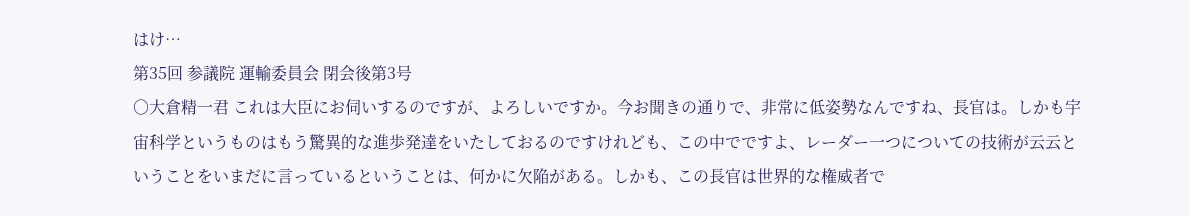はけ…
第35回 参議院 運輸委員会 閉会後第3号
○大倉精一君 これは大臣にお伺いするのですが、よろしいですか。今お聞きの通りで、非常に低姿勢なんですね、長官は。しかも宇宙科学というものはもう驚異的な進歩発達をいたしておるのですけれども、この中でですよ、レーダー一つについての技術が云云ということをいまだに言っているということは、何かに欠陥がある。しかも、この長官は世界的な権威者で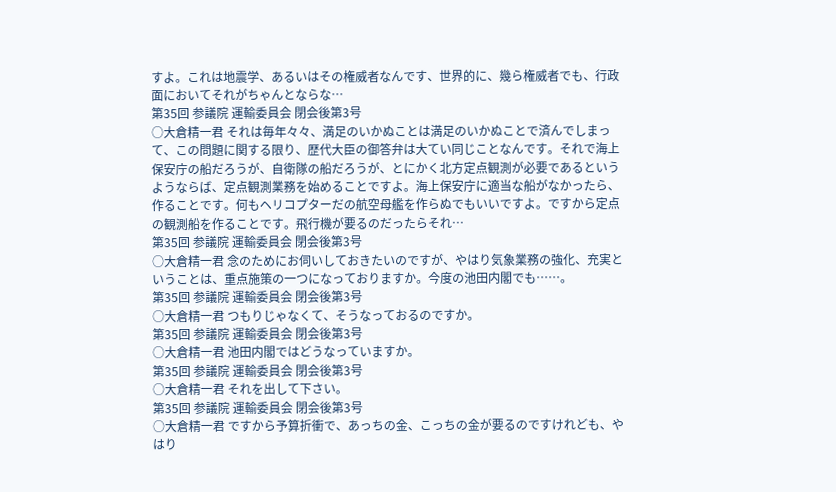すよ。これは地震学、あるいはその権威者なんです、世界的に、幾ら権威者でも、行政面においてそれがちゃんとならな…
第35回 参議院 運輸委員会 閉会後第3号
○大倉精一君 それは毎年々々、満足のいかぬことは満足のいかぬことで済んでしまって、この問題に関する限り、歴代大臣の御答弁は大てい同じことなんです。それで海上保安庁の船だろうが、自衛隊の船だろうが、とにかく北方定点観測が必要であるというようならば、定点観測業務を始めることですよ。海上保安庁に適当な船がなかったら、作ることです。何もヘリコプターだの航空母艦を作らぬでもいいですよ。ですから定点の観測船を作ることです。飛行機が要るのだったらそれ…
第35回 参議院 運輸委員会 閉会後第3号
○大倉精一君 念のためにお伺いしておきたいのですが、やはり気象業務の強化、充実ということは、重点施策の一つになっておりますか。今度の池田内閣でも……。
第35回 参議院 運輸委員会 閉会後第3号
○大倉精一君 つもりじゃなくて、そうなっておるのですか。
第35回 参議院 運輸委員会 閉会後第3号
○大倉精一君 池田内閣ではどうなっていますか。
第35回 参議院 運輸委員会 閉会後第3号
○大倉精一君 それを出して下さい。
第35回 参議院 運輸委員会 閉会後第3号
○大倉精一君 ですから予算折衝で、あっちの金、こっちの金が要るのですけれども、やはり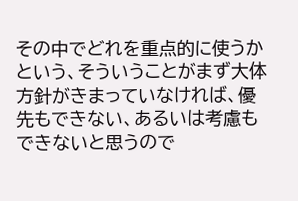その中でどれを重点的に使うかという、そういうことがまず大体方針がきまっていなければ、優先もできない、あるいは考慮もできないと思うので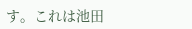す。これは池田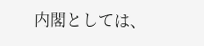内閣としては、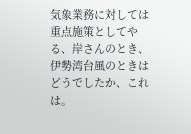気象業務に対しては重点施策としてやる、岸さんのとき、伊勢湾台風のときはどうでしたか、これは。